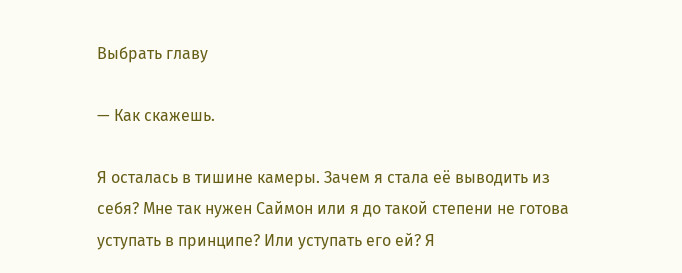Выбрать главу

— Как скажешь.

Я осталась в тишине камеры. Зачем я стала её выводить из себя? Мне так нужен Саймон или я до такой степени не готова уступать в принципе? Или уступать его ей? Я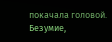покачала головой. Безумие,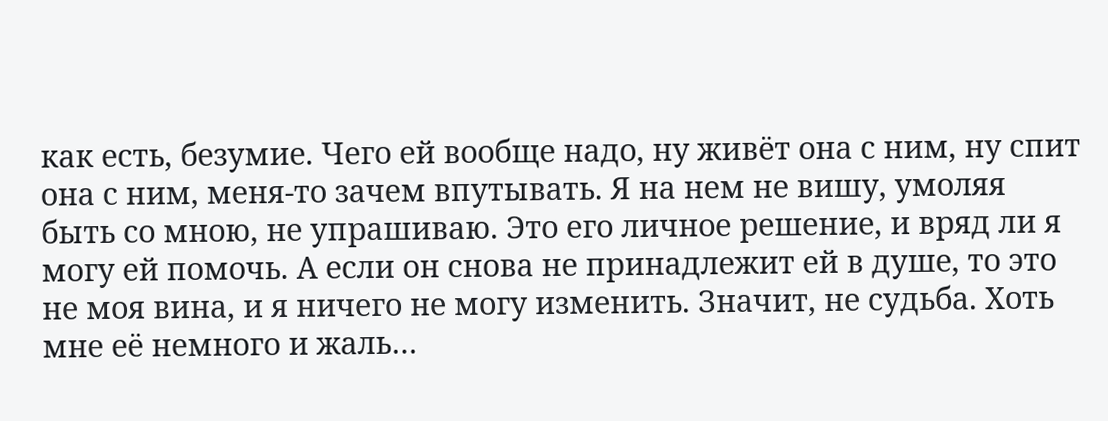как есть, безумие. Чего ей вообще надо, ну живёт она с ним, ну спит она с ним, меня-то зачем впутывать. Я на нем не вишу, умоляя быть со мною, не упрашиваю. Это его личное решение, и вряд ли я могу ей помочь. А если он снова не принадлежит ей в душе, то это не моя вина, и я ничего не могу изменить. Значит, не судьба. Хоть мне её немного и жаль…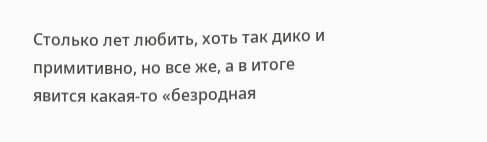Столько лет любить, хоть так дико и примитивно, но все же, а в итоге явится какая-то «безродная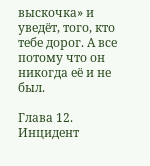выскочка» и уведёт, того, кто тебе дорог. А все потому что он никогда её и не был.

Глава 12. Инцидент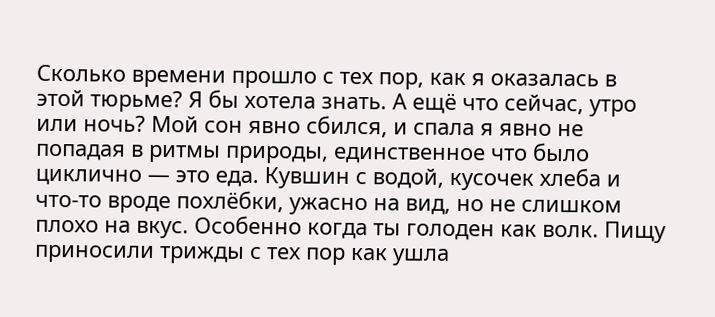Сколько времени прошло с тех пор, как я оказалась в этой тюрьме? Я бы хотела знать. А ещё что сейчас, утро или ночь? Мой сон явно сбился, и спала я явно не попадая в ритмы природы, единственное что было циклично — это еда. Кувшин с водой, кусочек хлеба и что-то вроде похлёбки, ужасно на вид, но не слишком плохо на вкус. Особенно когда ты голоден как волк. Пищу приносили трижды с тех пор как ушла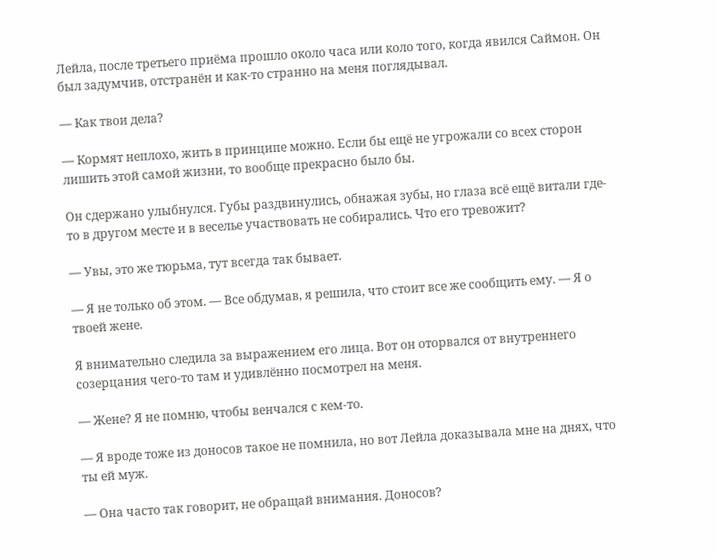Лейла, после третьего приёма прошло около часа или коло того, когда явился Саймон. Он был задумчив, отстранён и как-то странно на меня поглядывал.

— Как твои дела?

— Кормят неплохо, жить в принципе можно. Если бы ещё не угрожали со всех сторон лишить этой самой жизни, то вообще прекрасно было бы.

Он сдержано улыбнулся. Губы раздвинулись, обнажая зубы, но глаза всё ещё витали где-то в другом месте и в веселье участвовать не собирались. Что его тревожит?

— Увы, это же тюрьма, тут всегда так бывает.

— Я не только об этом. — Все обдумав, я решила, что стоит все же сообщить ему. — Я о твоей жене.

Я внимательно следила за выражением его лица. Вот он оторвался от внутреннего созерцания чего-то там и удивлённо посмотрел на меня.

— Жене? Я не помню, чтобы венчался с кем-то.

— Я вроде тоже из доносов такое не помнила, но вот Лейла доказывала мне на днях, что ты ей муж.

— Она часто так говорит, не обращай внимания. Доносов?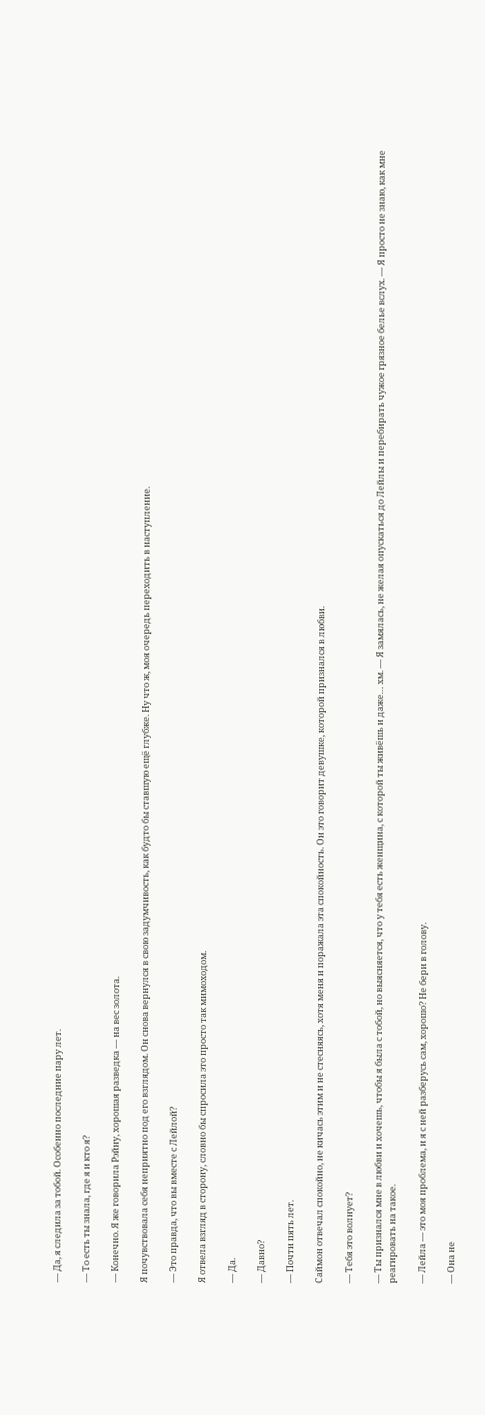— Да, я следила за тобой. Особенно последние пару лет.

— То есть ты знала, где я и кто я?

— Конечно. Я же говорила Рэйну, хорошая разведка — на вес золота.

Я почувствовала себя неприятно под его взглядом. Он снова вернулся в свою задумчивость, как будто бы ставшую ещё глубже. Ну что ж, моя очередь переходить в наступление.

— Это правда, что вы вместе с Лейлой?

Я отвела взгляд в сторону, словно бы спросила это просто так мимоходом.

— Да.

— Давно?

— Почти пять лет.

Саймон отвечал спокойно, не кичась этим и не стесняясь, хотя меня и поражала эта спокойность. Он это говорит девушке, которой признался в любви.

— Тебя это волнует?

— Ты признался мне в любви и хочешь, чтобы я была с тобой, но выясняется, что у тебя есть женщина, с которой ты живёшь и даже… хм. — Я замялась, не желая опускаться до Лейлы и перебирать чужое грязное белье вслух. — Я просто не знаю, как мне реагировать на такое.

— Лейла — это моя проблема, и я с ней разберусь сам, хорошо? Не бери в голову.

— Она не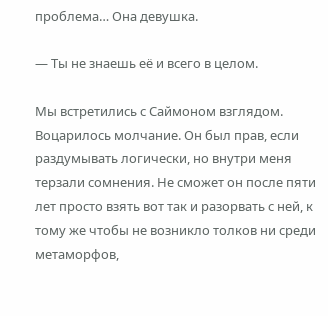проблема… Она девушка.

— Ты не знаешь её и всего в целом.

Мы встретились с Саймоном взглядом. Воцарилось молчание. Он был прав, если раздумывать логически, но внутри меня терзали сомнения. Не сможет он после пяти лет просто взять вот так и разорвать с ней, к тому же чтобы не возникло толков ни среди метаморфов,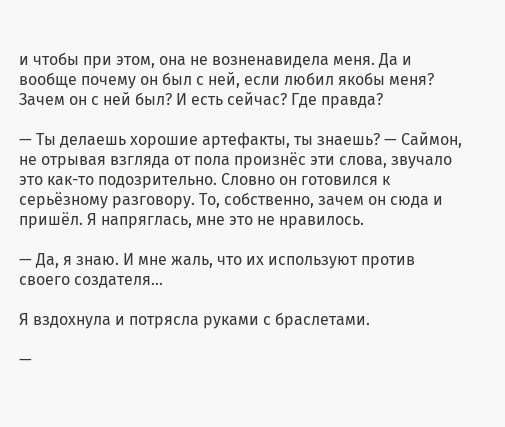и чтобы при этом, она не возненавидела меня. Да и вообще почему он был с ней, если любил якобы меня? Зачем он с ней был? И есть сейчас? Где правда?

— Ты делаешь хорошие артефакты, ты знаешь? — Саймон, не отрывая взгляда от пола произнёс эти слова, звучало это как-то подозрительно. Словно он готовился к серьёзному разговору. То, собственно, зачем он сюда и пришёл. Я напряглась, мне это не нравилось.

— Да, я знаю. И мне жаль, что их используют против своего создателя…

Я вздохнула и потрясла руками с браслетами.

—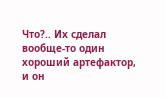Что?.. Их сделал вообще-то один хороший артефактор, и он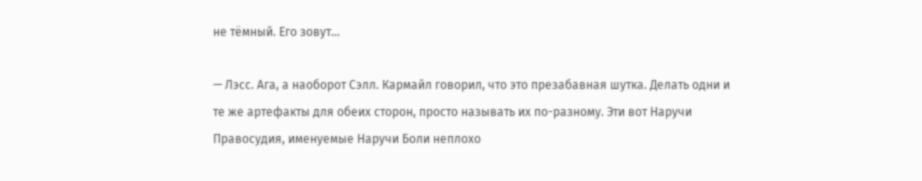не тёмный. Его зовут…

— Лэсс. Ага, а наоборот Сэлл. Кармайл говорил, что это презабавная шутка. Делать одни и те же артефакты для обеих сторон, просто называть их по-разному. Эти вот Наручи Правосудия, именуемые Наручи Боли неплохо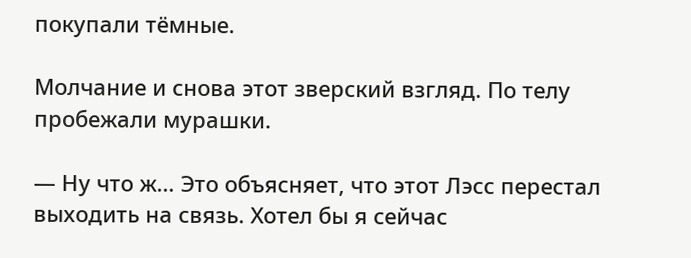покупали тёмные.

Молчание и снова этот зверский взгляд. По телу пробежали мурашки.

— Ну что ж… Это объясняет, что этот Лэсс перестал выходить на связь. Хотел бы я сейчас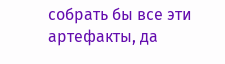собрать бы все эти артефакты, да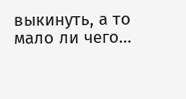выкинуть, а то мало ли чего…